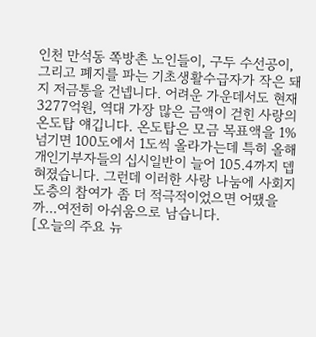인천 만석동 쪽방촌 노인들이, 구두 수선공이, 그리고 폐지를 파는 기초생활수급자가 작은 돼지 저금통을 건넵니다. 어려운 가운데서도 현재 3277억원, 역대 가장 많은 금액이 걷힌 사랑의 온도탑 얘깁니다. 온도탑은 모금 목표액을 1% 넘기면 100도에서 1도씩 올라가는데 특히 올해 개인기부자들의 십시일반이 늘어 105.4까지 뎁혀졌습니다. 그런데 이러한 사랑 나눔에 사회지도층의 참여가 좀 더 적극적이었으면 어땠을까...여전히 아쉬움으로 남습니다.
[오늘의 주요 뉴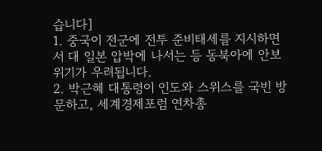습니다]
1. 중국이 전군에 전투 준비태세를 지시하면서 대 일본 압박에 나서는 등 동북아에 안보위기가 우려됩니다.
2. 박근혜 대통령이 인도와 스위스를 국빈 방문하고, 세계경제포럼 연차총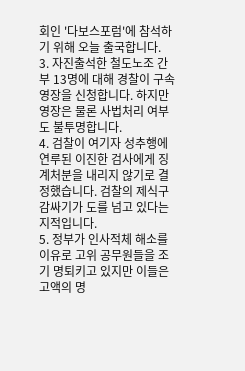회인 '다보스포럼'에 참석하기 위해 오늘 출국합니다.
3. 자진출석한 철도노조 간부 13명에 대해 경찰이 구속영장을 신청합니다. 하지만 영장은 물론 사법처리 여부도 불투명합니다.
4. 검찰이 여기자 성추행에 연루된 이진한 검사에게 징계처분을 내리지 않기로 결정했습니다. 검찰의 제식구 감싸기가 도를 넘고 있다는 지적입니다.
5. 정부가 인사적체 해소를 이유로 고위 공무원들을 조기 명퇴키고 있지만 이들은 고액의 명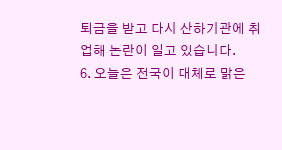퇴금을 받고 다시 산하기관에 취업해 논란이 일고 있습니다.
6. 오늘은 전국이 대체로 맑은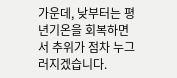가운데, 낮부터는 평년기온을 회복하면서 추위가 점차 누그러지겠습니다.